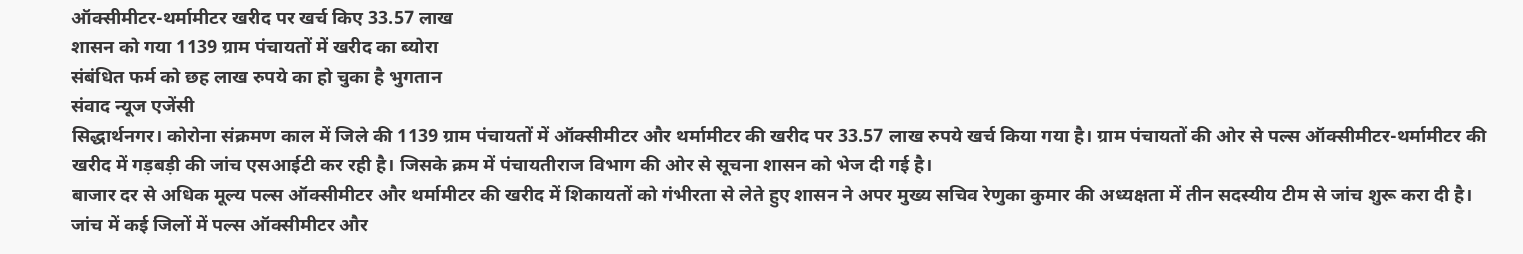ऑक्सीमीटर-थर्मामीटर खरीद पर खर्च किए 33.57 लाख
शासन को गया 1139 ग्राम पंचायतों में खरीद का ब्योरा
संबंधित फर्म को छह लाख रुपये का हो चुका है भुगतान
संवाद न्यूज एजेंसी
सिद्धार्थनगर। कोरोना संक्रमण काल में जिले की 1139 ग्राम पंचायतों में ऑक्सीमीटर और थर्मामीटर की खरीद पर 33.57 लाख रुपये खर्च किया गया है। ग्राम पंचायतों की ओर से पल्स ऑक्सीमीटर-थर्मामीटर की खरीद में गड़बड़ी की जांच एसआईटी कर रही है। जिसके क्रम में पंचायतीराज विभाग की ओर से सूचना शासन को भेज दी गई है।
बाजार दर से अधिक मूल्य पल्स ऑक्सीमीटर और थर्मामीटर की खरीद में शिकायतों को गंभीरता से लेते हुए शासन ने अपर मुख्य सचिव रेणुका कुमार की अध्यक्षता में तीन सदस्यीय टीम से जांच शुरू करा दी है। जांच में कई जिलों में पल्स ऑक्सीमीटर और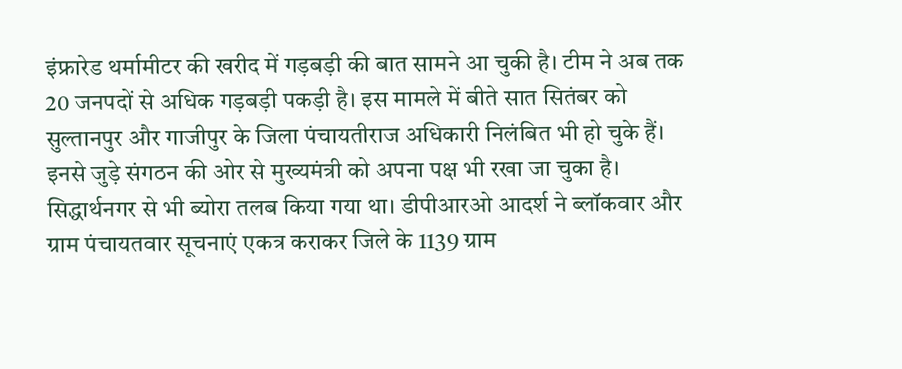इंफ्रारेड थर्मामीटर की खरीद में गड़बड़ी की बात सामने आ चुकी है। टीम ने अब तक 20 जनपदों से अधिक गड़बड़ी पकड़ी है। इस मामले में बीते सात सितंबर को सुल्तानपुर और गाजीपुर के जिला पंचायतीराज अधिकारी निलंबित भी हो चुके हैं। इनसे जुड़े संगठन की ओर से मुख्यमंत्री को अपना पक्ष भी रखा जा चुका है। सिद्धार्थनगर से भी ब्योरा तलब किया गया था। डीपीआरओ आदर्श ने ब्लॉकवार और ग्राम पंचायतवार सूचनाएं एकत्र कराकर जिले के 1139 ग्राम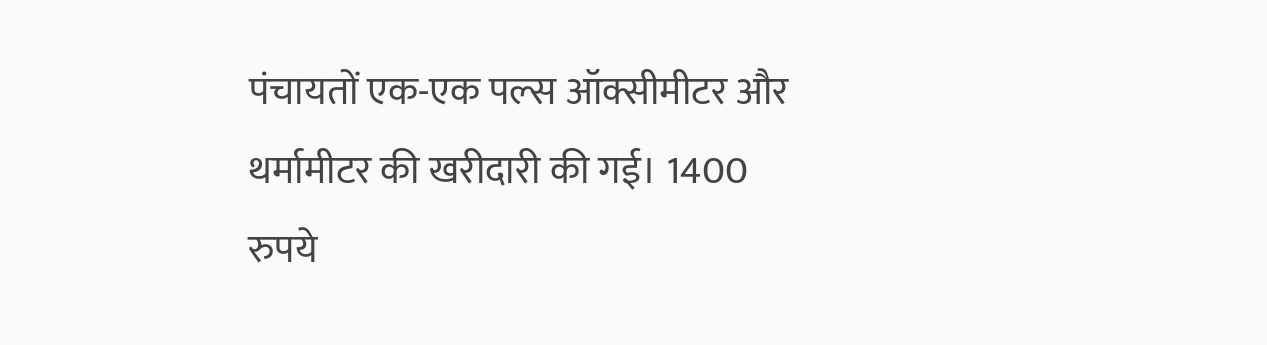पंचायतों एक-एक पल्स ऑक्सीमीटर और थर्मामीटर की खरीदारी की गई। 1400 रुपये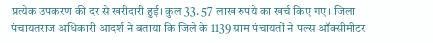प्रत्येक उपकरण की दर से खरीदारी हुई। कुल 33. 57 लाख रुपये का खर्च किए गए। जिला पंचायतराज अधिकारी आदर्श ने बताया कि जिले के 1139 ग्राम पंचायतों ने पल्स ऑक्सीमीटर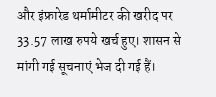और इंफ्रारेड थर्मामीटर की खरीद पर 33.57 लाख रुपये खर्च हुए। शासन से मांगी गई सूचनाएं भेज दी गई हैं।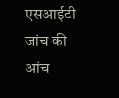एसआईटी जांच की आंच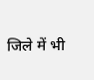जिले में भी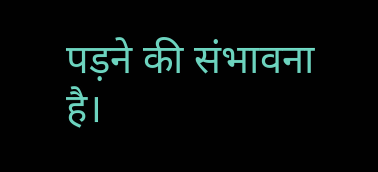पड़ने की संभावना है।